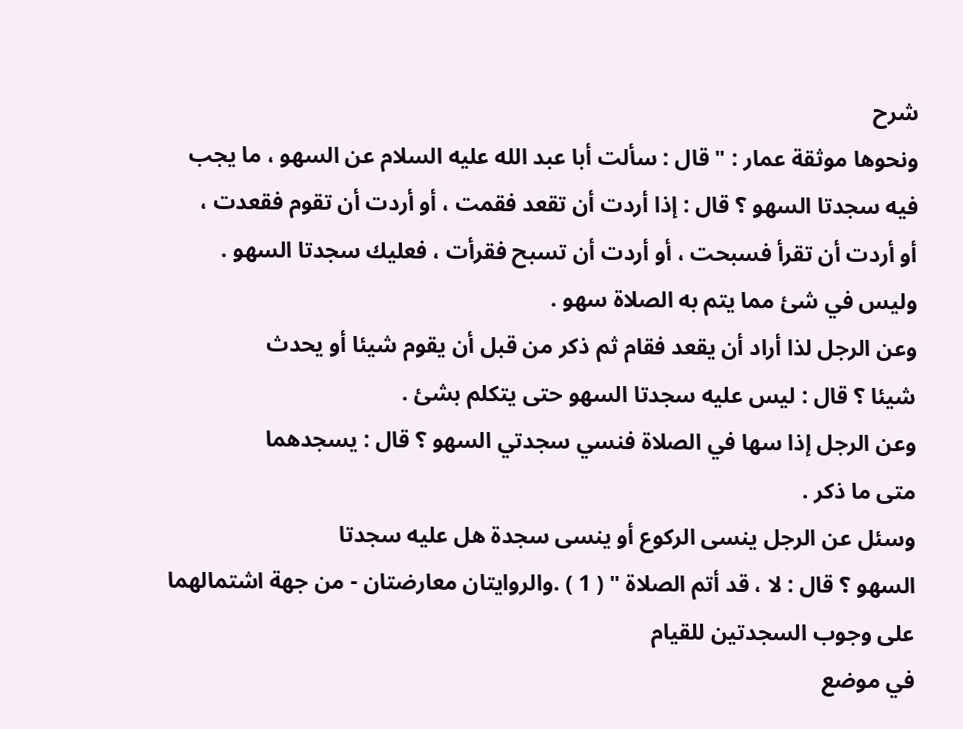شرح
ونحوها موثقة عمار : " قال : سألت أبا عبد الله عليه السلام عن السهو ، ما يجب
فيه سجدتا السهو ؟ قال : إذا أردت أن تقعد فقمت ، أو أردت أن تقوم فقعدت ،
أو أردت أن تقرأ فسبحت ، أو أردت أن تسبح فقرأت ، فعليك سجدتا السهو .
وليس في شئ مما يتم به الصلاة سهو .
وعن الرجل لذا أراد أن يقعد فقام ثم ذكر من قبل أن يقوم شيئا أو يحدث
شيئا ؟ قال : ليس عليه سجدتا السهو حتى يتكلم بشئ .
وعن الرجل إذا سها في الصلاة فنسي سجدتي السهو ؟ قال : يسجدهما
متى ما ذكر .
وسئل عن الرجل ينسى الركوع أو ينسى سجدة هل عليه سجدتا
السهو ؟ قال : لا ، قد أتم الصلاة " ( 1 ) .والروايتان معارضتان - من جهة اشتمالهما على وجوب السجدتين للقيام
في موضع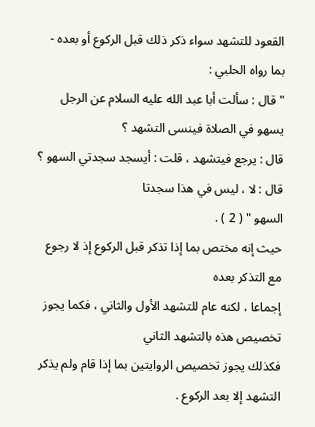القعود للتشهد سواء ذكر ذلك قبل الركوع أو بعده - بما رواه الحلبي :
" قال : سألت أبا عبد الله عليه السلام عن الرجل يسهو في الصلاة فينسى التشهد ؟
قال : يرجع فيتشهد ، قلت : أيسجد سجدتي السهو ؟ قال : لا ، ليس في هذا سجدتا
السهو " ( 2 ) .
حيث إنه مختص بما إذا تذكر قبل الركوع إذ لا رجوع مع التذكر بعده
إجماعا ، لكنه عام للتشهد الأول والثاني ، فكما يجوز تخصيص هذه بالتشهد الثاني
فكذلك يجوز تخصيص الروايتين بما إذا قام ولم يذكر التشهد إلا بعد الركوع .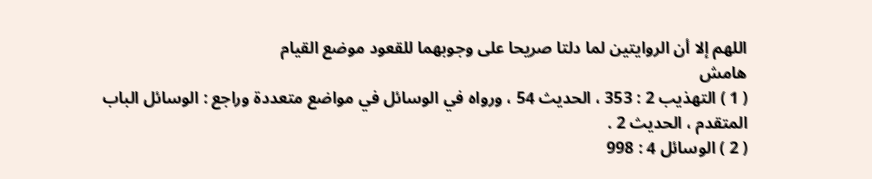اللهم إلا أن الروايتين لما دلتا صريحا على وجوبهما للقعود موضع القيام
هامش
( 1 ) التهذيب 2 : 353 ، الحديث 54 ، ورواه في الوسائل في مواضع متعددة وراجع : الوسائل الباب
المتقدم ، الحديث 2 .
( 2 ) الوسائل 4 : 998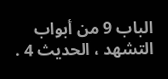الباب 9 من أبواب التشهد ، الحديث 4 .